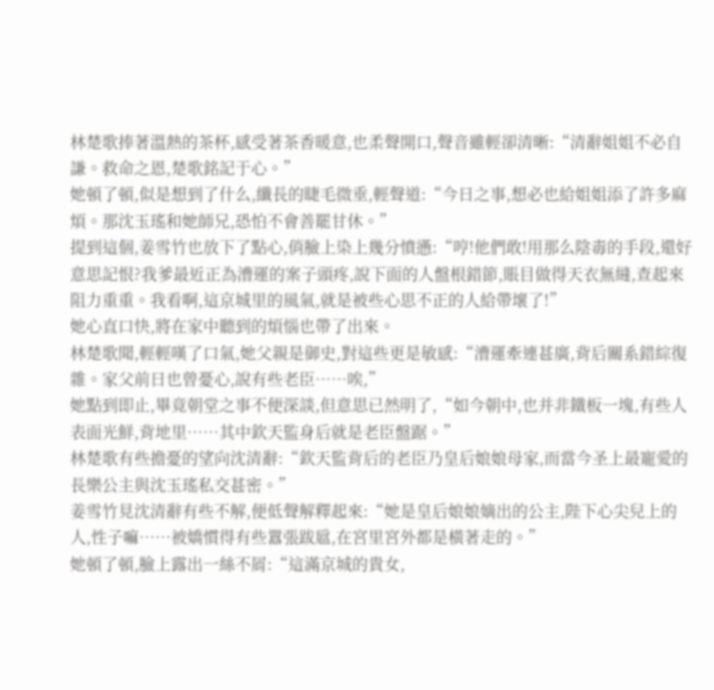林楚歌捧著溫熱的茶杯,感受著茶香暖意,也柔聲開口,聲音雖輕卻清晰:“清辭姐姐不必自謙。救命之恩,楚歌銘記于心。”
她頓了頓,似是想到了什么,纖長的睫毛微垂,輕聲道:“今日之事,想必也給姐姐添了許多麻煩。那沈玉瑤和她師兄,恐怕不會善罷甘休。”
提到這個,姜雪竹也放下了點心,俏臉上染上幾分憤懣:“哼!他們敢!用那么陰毒的手段,還好意思記恨?我爹最近正為漕運的案子頭疼,說下面的人盤根錯節,賬目做得天衣無縫,查起來阻力重重。我看啊,這京城里的風氣,就是被些心思不正的人給帶壞了!”
她心直口快,將在家中聽到的煩惱也帶了出來。
林楚歌聞,輕輕嘆了口氣,她父親是御史,對這些更是敏感:“漕運牽連甚廣,背后關系錯綜復雜。家父前日也曾憂心,說有些老臣……唉,”
她點到即止,畢竟朝堂之事不便深談,但意思已然明了,“如今朝中,也并非鐵板一塊,有些人表面光鮮,背地里……其中欽天監身后就是老臣盤踞。”
林楚歌有些擔憂的望向沈清辭:“欽天監背后的老臣乃皇后娘娘母家,而當今圣上最寵愛的長樂公主與沈玉瑤私交甚密。”
姜雪竹見沈清辭有些不解,便低聲解釋起來:“她是皇后娘娘嫡出的公主,陛下心尖兒上的人,性子嘛……被嬌慣得有些囂張跋扈,在宮里宮外都是橫著走的。”
她頓了頓,臉上露出一絲不屑:“這滿京城的貴女,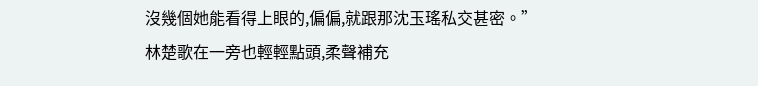沒幾個她能看得上眼的,偏偏,就跟那沈玉瑤私交甚密。”
林楚歌在一旁也輕輕點頭,柔聲補充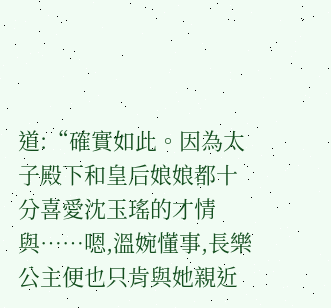道:“確實如此。因為太子殿下和皇后娘娘都十分喜愛沈玉瑤的才情與……嗯,溫婉懂事,長樂公主便也只肯與她親近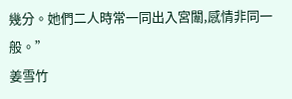幾分。她們二人時常一同出入宮闈,感情非同一般。”
姜雪竹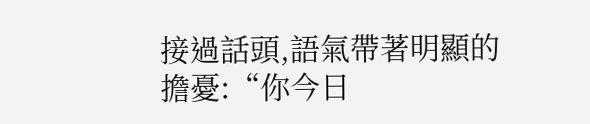接過話頭,語氣帶著明顯的擔憂:“你今日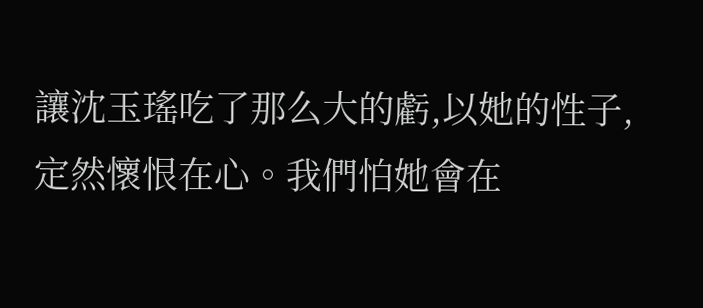讓沈玉瑤吃了那么大的虧,以她的性子,定然懷恨在心。我們怕她會在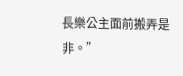長樂公主面前搬弄是非。”